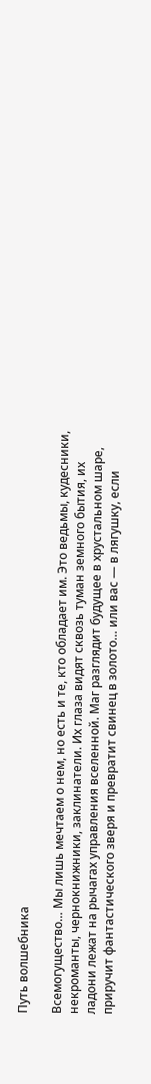Путь волшебника

Всемогущество… Мы лишь мечтаем о нем, но есть и те, кто обладает им. Это ведьмы, кудесники, некроманты, чернокнижники, заклинатели. Их глаза видят сквозь туман земного бытия, их ладони лежат на рычагах управления вселенной. Маг разглядит будущее в хрустальном шаре, приручит фантастического зверя и превратит свинец в золото… или вас — в лягушку, если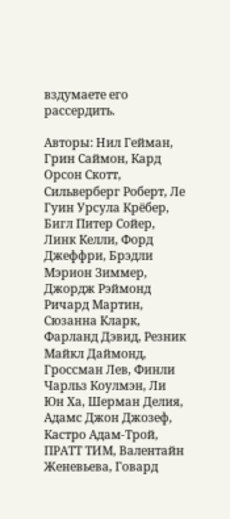вздумаете его рассердить.

Авторы: Нил Гейман, Грин Саймон, Кард Орсон Скотт, Сильверберг Роберт, Ле Гуин Урсула Крёбер, Бигл Питер Сойер, Линк Келли, Форд Джеффри, Брэдли Мэрион Зиммер, Джордж Рэймонд Ричард Мартин, Сюзанна Кларк, Фарланд Дэвид, Резник Майкл Даймонд, Гроссман Лев, Финли Чарльз Коулмэн, Ли Юн Ха, Шерман Делия, Адамс Джон Джозеф, Кастро Адам-Трой, ПРАТТ ТИМ, Валентайн Женевьева, Говард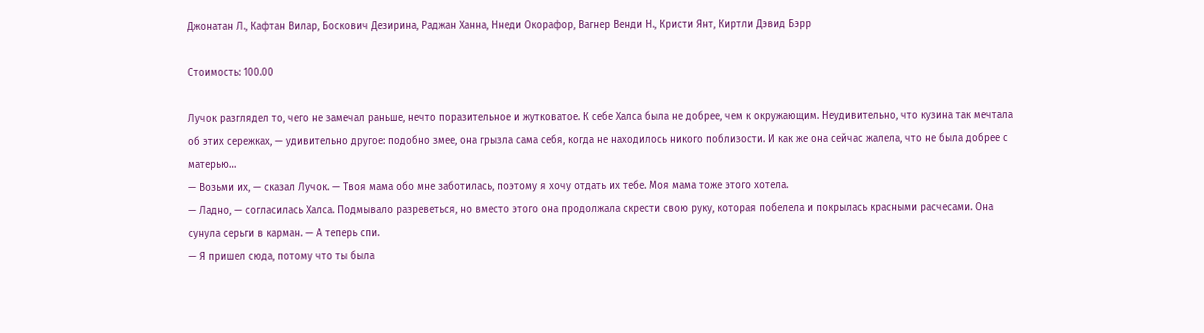Джонатан Л., Кафтан Вилар, Боскович Дезирина, Раджан Ханна, Ннеди Окорафор, Вагнер Венди Н., Кристи Янт, Киртли Дэвид Бэрр

Стоимость: 100.00

Лучок разглядел то, чего не замечал раньше, нечто поразительное и жутковатое. К себе Халса была не добрее, чем к окружающим. Неудивительно, что кузина так мечтала об этих сережках, — удивительно другое: подобно змее, она грызла сама себя, когда не находилось никого поблизости. И как же она сейчас жалела, что не была добрее с матерью…
— Возьми их, — сказал Лучок. — Твоя мама обо мне заботилась, поэтому я хочу отдать их тебе. Моя мама тоже этого хотела.
— Ладно, — согласилась Халса. Подмывало разреветься, но вместо этого она продолжала скрести свою руку, которая побелела и покрылась красными расчесами. Она сунула серьги в карман. — А теперь спи.
— Я пришел сюда, потому что ты была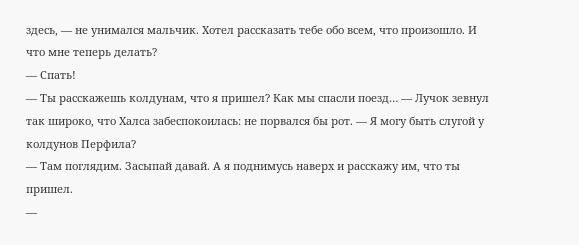здесь, — не унимался мальчик. Хотел рассказать тебе обо всем, что произошло. И что мне теперь делать?
— Спать!
— Ты расскажешь колдунам, что я пришел? Как мы спасли поезд… — Лучок зевнул так широко, что Халса забеспокоилась: не порвался бы рот. — Я могу быть слугой у колдунов Перфила?
— Там поглядим. Засыпай давай. А я поднимусь наверх и расскажу им, что ты пришел.
—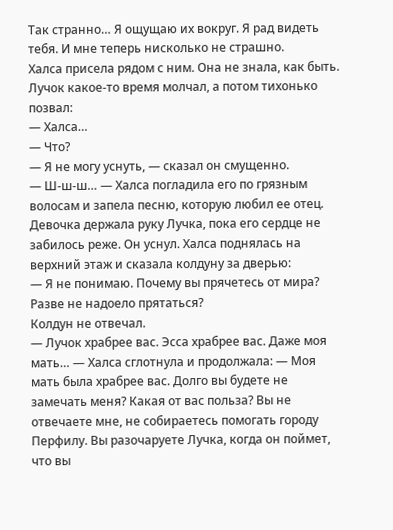Так странно… Я ощущаю их вокруг. Я рад видеть тебя. И мне теперь нисколько не страшно.
Халса присела рядом с ним. Она не знала, как быть. Лучок какое-то время молчал, а потом тихонько позвал:
— Халса…
— Что?
— Я не могу уснуть, — сказал он смущенно.
— Ш-ш-ш… — Халса погладила его по грязным волосам и запела песню, которую любил ее отец.
Девочка держала руку Лучка, пока его сердце не забилось реже. Он уснул. Халса поднялась на верхний этаж и сказала колдуну за дверью:
— Я не понимаю. Почему вы прячетесь от мира? Разве не надоело прятаться?
Колдун не отвечал.
— Лучок храбрее вас. Эсса храбрее вас. Даже моя мать… — Халса сглотнула и продолжала: — Моя мать была храбрее вас. Долго вы будете не замечать меня? Какая от вас польза? Вы не отвечаете мне, не собираетесь помогать городу Перфилу. Вы разочаруете Лучка, когда он поймет, что вы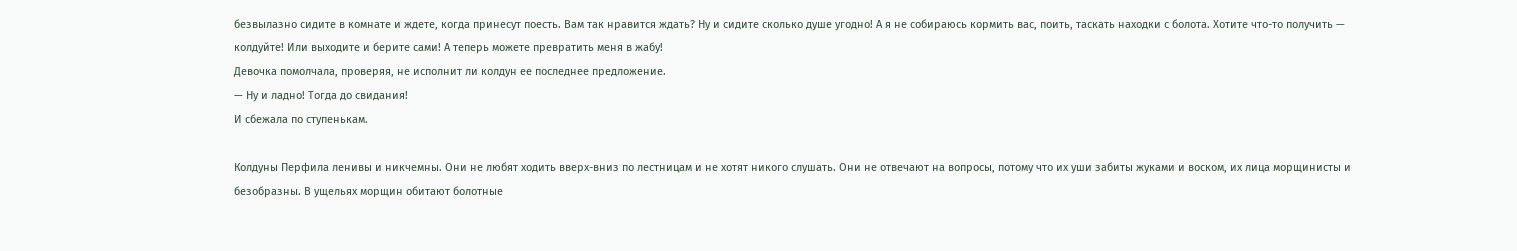безвылазно сидите в комнате и ждете, когда принесут поесть. Вам так нравится ждать? Ну и сидите сколько душе угодно! А я не собираюсь кормить вас, поить, таскать находки с болота. Хотите что-то получить — колдуйте! Или выходите и берите сами! А теперь можете превратить меня в жабу!
Девочка помолчала, проверяя, не исполнит ли колдун ее последнее предложение.
— Ну и ладно! Тогда до свидания!
И сбежала по ступенькам.

Колдуны Перфила ленивы и никчемны. Они не любят ходить вверх-вниз по лестницам и не хотят никого слушать. Они не отвечают на вопросы, потому что их уши забиты жуками и воском, их лица морщинисты и безобразны. В ущельях морщин обитают болотные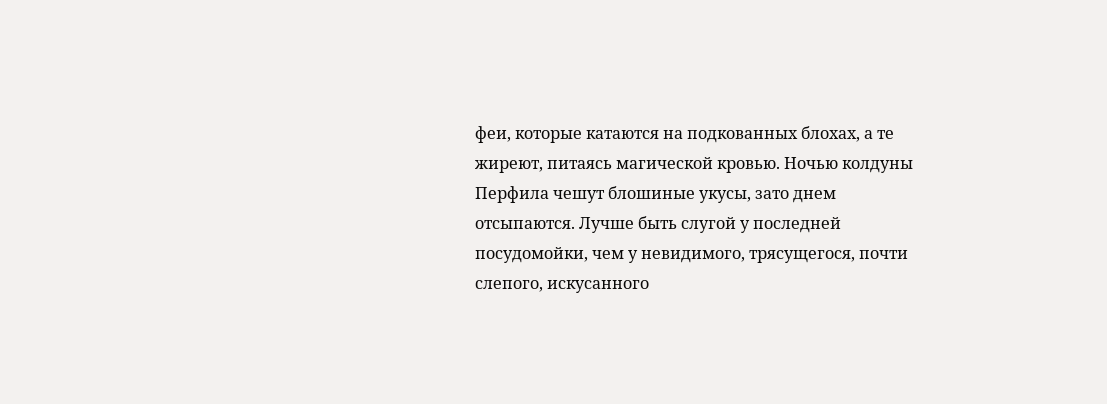феи, которые катаются на подкованных блохах, а те жиреют, питаясь магической кровью. Ночью колдуны Перфила чешут блошиные укусы, зато днем отсыпаются. Лучше быть слугой у последней посудомойки, чем у невидимого, трясущегося, почти слепого, искусанного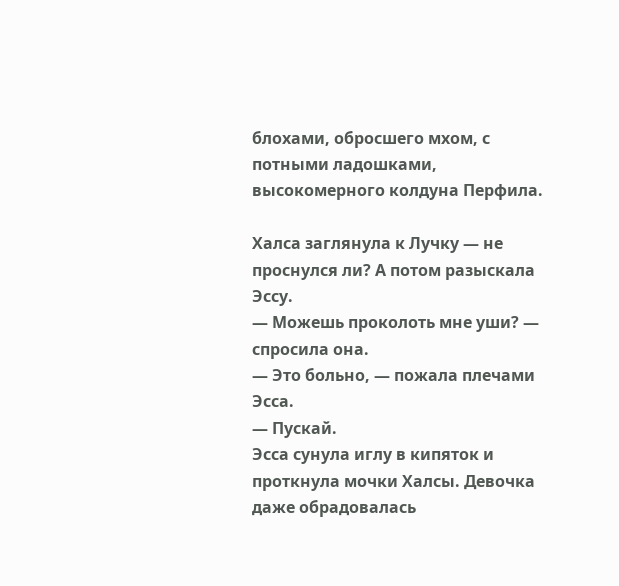блохами, обросшего мхом, с потными ладошками, высокомерного колдуна Перфила.

Халса заглянула к Лучку — не проснулся ли? А потом разыскала Эссу.
— Можешь проколоть мне уши? — спросила она.
— Это больно, — пожала плечами Эсса.
— Пускай.
Эсса сунула иглу в кипяток и проткнула мочки Халсы. Девочка даже обрадовалась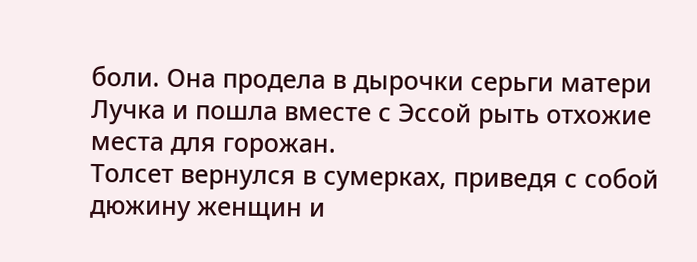боли. Она продела в дырочки серьги матери Лучка и пошла вместе с Эссой рыть отхожие места для горожан.
Толсет вернулся в сумерках, приведя с собой дюжину женщин и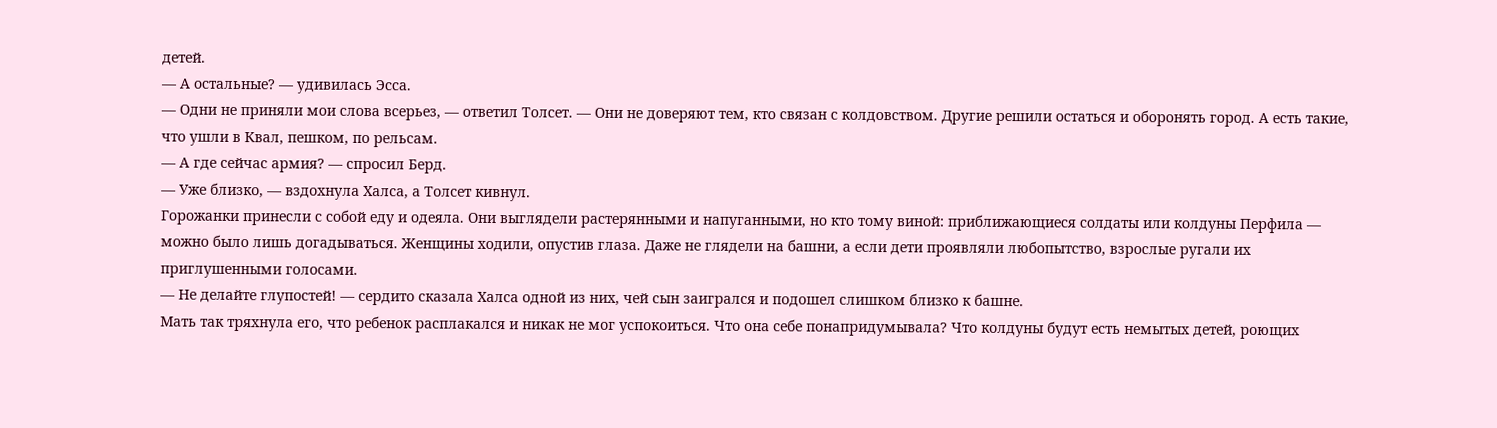детей.
— А остальные? — удивилась Эсса.
— Одни не приняли мои слова всерьез, — ответил Толсет. — Они не доверяют тем, кто связан с колдовством. Другие решили остаться и оборонять город. А есть такие, что ушли в Квал, пешком, по рельсам.
— А где сейчас армия? — спросил Берд.
— Уже близко, — вздохнула Халса, а Толсет кивнул.
Горожанки принесли с собой еду и одеяла. Они выглядели растерянными и напуганными, но кто тому виной: приближающиеся солдаты или колдуны Перфила — можно было лишь догадываться. Женщины ходили, опустив глаза. Даже не глядели на башни, а если дети проявляли любопытство, взрослые ругали их приглушенными голосами.
— Не делайте глупостей! — сердито сказала Халса одной из них, чей сын заигрался и подошел слишком близко к башне.
Мать так тряхнула его, что ребенок расплакался и никак не мог успокоиться. Что она себе понапридумывала? Что колдуны будут есть немытых детей, роющих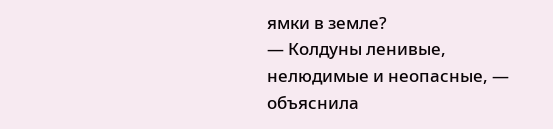ямки в земле?
— Колдуны ленивые, нелюдимые и неопасные, — объяснила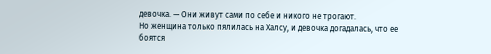девочка. — Они живут сами по себе и никого не трогают.
Но женщина только пялилась на Халсу, и девочка догадалась, что ее боятся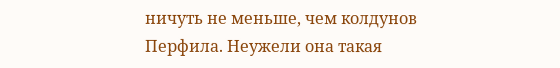ничуть не меньше, чем колдунов Перфила. Неужели она такая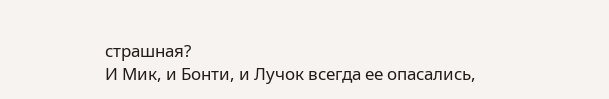страшная?
И Мик, и Бонти, и Лучок всегда ее опасались,